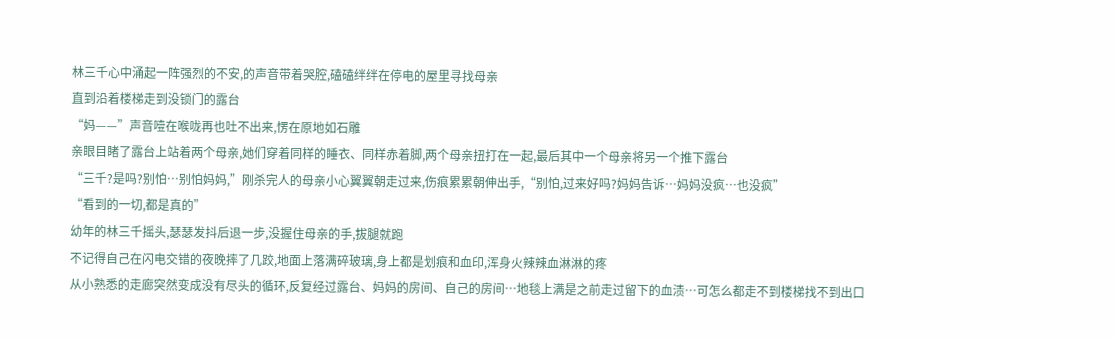林三千心中涌起一阵强烈的不安,的声音带着哭腔,磕磕绊绊在停电的屋里寻找母亲
直到沿着楼梯走到没锁门的露台
“妈——”声音噎在喉咙再也吐不出来,愣在原地如石雕
亲眼目睹了露台上站着两个母亲,她们穿着同样的睡衣、同样赤着脚,两个母亲扭打在一起,最后其中一个母亲将另一个推下露台
“三千?是吗?别怕…别怕妈妈,”刚杀完人的母亲小心翼翼朝走过来,伤痕累累朝伸出手,“别怕,过来好吗?妈妈告诉…妈妈没疯…也没疯”
“看到的一切,都是真的”
幼年的林三千摇头,瑟瑟发抖后退一步,没握住母亲的手,拔腿就跑
不记得自己在闪电交错的夜晚摔了几跤,地面上落满碎玻璃,身上都是划痕和血印,浑身火辣辣血淋淋的疼
从小熟悉的走廊突然变成没有尽头的循环,反复经过露台、妈妈的房间、自己的房间…地毯上满是之前走过留下的血渍…可怎么都走不到楼梯找不到出口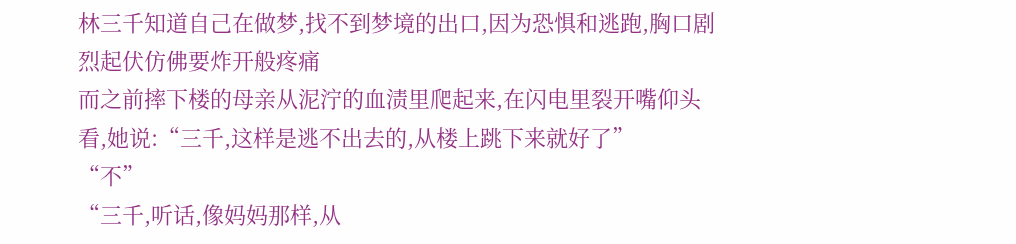林三千知道自己在做梦,找不到梦境的出口,因为恐惧和逃跑,胸口剧烈起伏仿佛要炸开般疼痛
而之前摔下楼的母亲从泥泞的血渍里爬起来,在闪电里裂开嘴仰头看,她说:“三千,这样是逃不出去的,从楼上跳下来就好了”
“不”
“三千,听话,像妈妈那样,从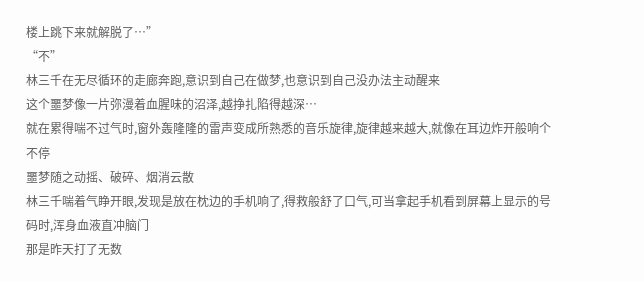楼上跳下来就解脱了…”
“不”
林三千在无尽循环的走廊奔跑,意识到自己在做梦,也意识到自己没办法主动醒来
这个噩梦像一片弥漫着血腥味的沼泽,越挣扎陷得越深…
就在累得喘不过气时,窗外轰隆隆的雷声变成所熟悉的音乐旋律,旋律越来越大,就像在耳边炸开般响个不停
噩梦随之动摇、破碎、烟消云散
林三千喘着气睁开眼,发现是放在枕边的手机响了,得救般舒了口气,可当拿起手机看到屏幕上显示的号码时,浑身血液直冲脑门
那是昨天打了无数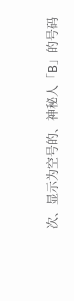次、显示为空号的、神秘人「B」的号码